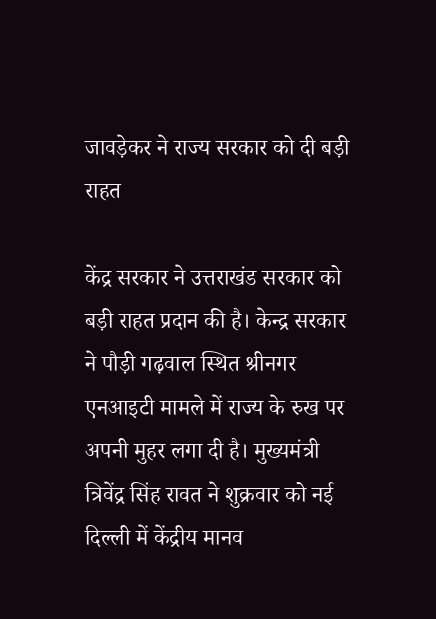जावड़ेकर ने राज्य सरकार को दी बड़ी राहत

केंद्र सरकार ने उत्तराखंड सरकार को बड़ी राहत प्रदान की है। केन्द्र सरकार ने पौड़ी गढ़वाल स्थित श्रीनगर एनआइटी मामले में राज्य के रुख पर अपनी मुहर लगा दी है। मुख्यमंत्री त्रिवेंद्र सिंह रावत ने शुक्रवार को नई दिल्ली में केंद्रीय मानव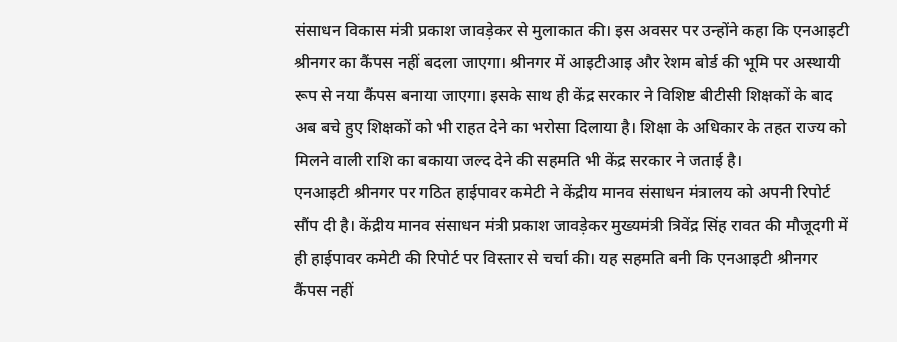संसाधन विकास मंत्री प्रकाश जावड़ेकर से मुलाकात की। इस अवसर पर उन्होंने कहा कि एनआइटी श्रीनगर का कैंपस नहीं बदला जाएगा। श्रीनगर में आइटीआइ और रेशम बोर्ड की भूमि पर अस्थायी रूप से नया कैंपस बनाया जाएगा। इसके साथ ही केंद्र सरकार ने विशिष्ट बीटीसी शिक्षकों के बाद अब बचे हुए शिक्षकों को भी राहत देने का भरोसा दिलाया है। शिक्षा के अधिकार के तहत राज्य को मिलने वाली राशि का बकाया जल्द देने की सहमति भी केंद्र सरकार ने जताई है।
एनआइटी श्रीनगर पर गठित हाईपावर कमेटी ने केंद्रीय मानव संसाधन मंत्रालय को अपनी रिपोर्ट सौंप दी है। केंद्रीय मानव संसाधन मंत्री प्रकाश जावड़ेकर मुख्यमंत्री त्रिवेंद्र सिंह रावत की मौजूदगी में ही हाईपावर कमेटी की रिपोर्ट पर विस्तार से चर्चा की। यह सहमति बनी कि एनआइटी श्रीनगर कैंपस नहीं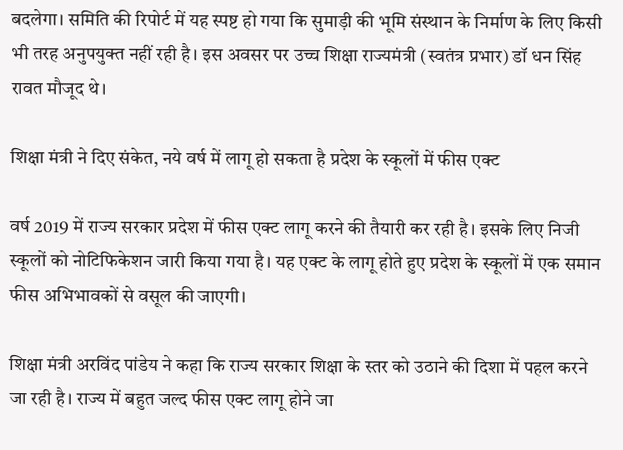बदलेगा। समिति की रिपोर्ट में यह स्पष्ट हो गया कि सुमाड़ी की भूमि संस्थान के निर्माण के लिए किसी भी तरह अनुपयुक्त नहीं रही है। इस अवसर पर उच्च शिक्षा राज्यमंत्री (स्वतंत्र प्रभार) डॉ धन सिंह रावत मौजूद थे।

शिक्षा मंत्री ने दिए संकेत, नये वर्ष में लागू हो सकता है प्रदेश के स्कूलों में फीस एक्ट

वर्ष 2019 में राज्य सरकार प्रदेश में फीस एक्ट लागू करने की तैयारी कर रही है। इसके लिए निजी स्कूलों को नोटिफिकेशन जारी किया गया है। यह एक्ट के लागू होते हुए प्रदेश के स्कूलों में एक समान फीस अभिभावकों से वसूल की जाएगी।

शिक्षा मंत्री अरविंद पांडेय ने कहा कि राज्य सरकार शिक्षा के स्तर को उठाने की दिशा में पहल करने जा रही है। राज्य में बहुत जल्द फीस एक्ट लागू होने जा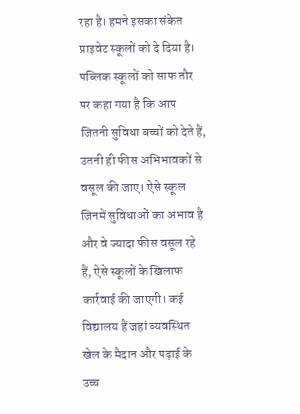रहा है। हमने इसका संकेत प्राइवेट स्कूलों को दे दिया है। पब्लिक स्कूलों को साफ तौर पर कहा गया है कि आप जितनी सुविधा बच्चों को देते हैं, उतनी ही फीस अभिभावकों से वसूल की जाए। ऐसे स्कूल जिनमें सुविधाओं का अभाव है और वे ज्यादा फीस वसूल रहे हैं, ऐसे स्कूलों के खिलाफ कार्रवाई की जाएगी। कई विद्यालय हैं जहां व्यवस्थित खेल के मैदान और पढ़ाई के उच्च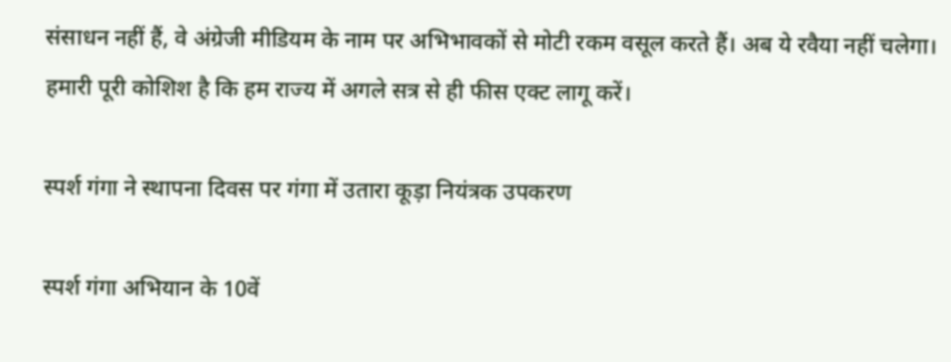संसाधन नहीं हैं, वे अंग्रेजी मीडियम के नाम पर अभिभावकों से मोटी रकम वसूल करते हैं। अब ये रवैया नहीं चलेगा। हमारी पूरी कोशिश है कि हम राज्य में अगले सत्र से ही फीस एक्ट लागू करें।

स्पर्श गंगा ने स्थापना दिवस पर गंगा में उतारा कूड़ा नियंत्रक उपकरण

स्पर्श गंगा अभियान के 10वें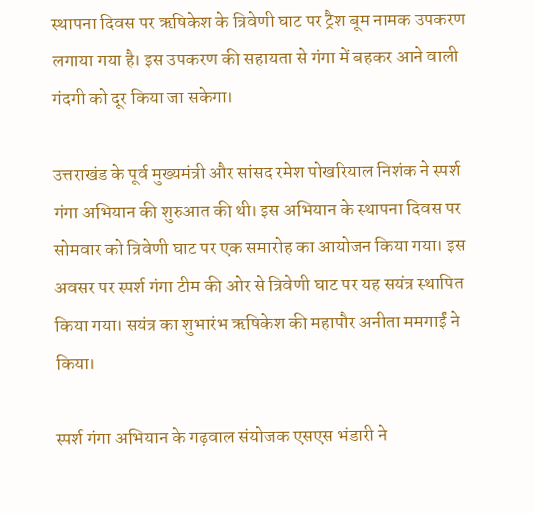स्थापना दिवस पर ऋषिकेश के त्रिवेणी घाट पर ट्रैश बूम नामक उपकरण लगाया गया है। इस उपकरण की सहायता से गंगा में बहकर आने वाली गंदगी को दूर किया जा सकेगा।

उत्तराखंड के पूर्व मुख्यमंत्री और सांसद रमेश पोखरियाल निशंक ने स्पर्श गंगा अभियान की शुरुआत की थी। इस अभियान के स्थापना दिवस पर सोमवार को त्रिवेणी घाट पर एक समारोह का आयोजन किया गया। इस अवसर पर स्पर्श गंगा टीम की ओर से त्रिवेणी घाट पर यह सयंत्र स्थापित किया गया। सयंत्र का शुभारंभ ऋषिकेश की महापौर अनीता ममगाईं ने किया।

स्पर्श गंगा अभियान के गढ़वाल संयोजक एसएस भंडारी ने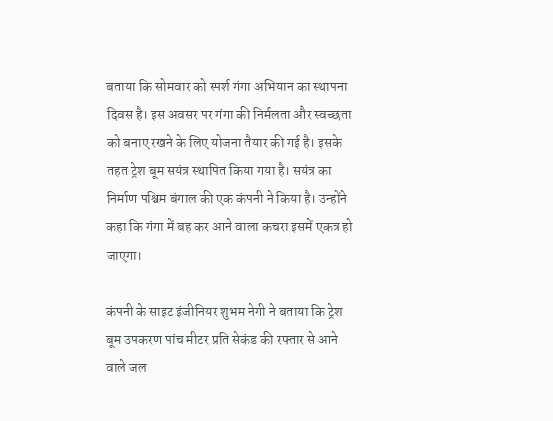बताया कि सोमवार को स्पर्श गंगा अभियान का स्थापना दिवस है। इस अवसर पर गंगा की निर्मलता और स्वच्छता को बनाए रखने के लिए योजना तैयार की गई है। इसके तहत ट्रेश बूम सयंत्र स्थापित किया गया है। सयंत्र का निर्माण पश्चिम बंगाल की एक कंपनी ने किया है। उन्होंने कहा कि गंगा में बह कर आने वाला कचरा इसमें एकत्र हो जाएगा।

कंपनी के साइट इंजीनियर शुभम नेगी ने बताया कि ट्रेश बूम उपकरण पांच मीटर प्रति सेकंड की रफ्तार से आने वाले जल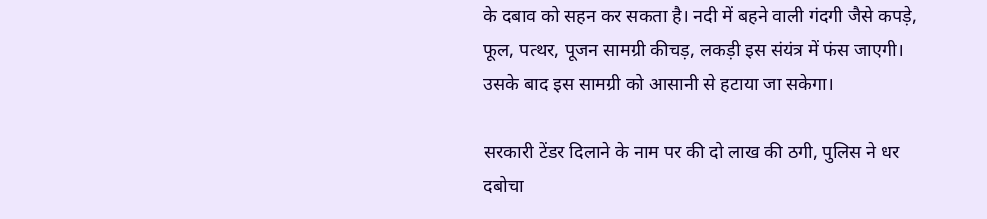के दबाव को सहन कर सकता है। नदी में बहने वाली गंदगी जैसे कपड़े, फूल, पत्थर, पूजन सामग्री कीचड़, लकड़ी इस संयंत्र में फंस जाएगी। उसके बाद इस सामग्री को आसानी से हटाया जा सकेगा।

सरकारी टेंडर दिलाने के नाम पर की दो लाख की ठगी, पुलिस ने धर दबोचा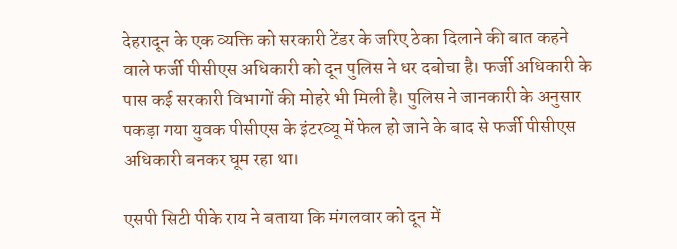देहरादून के एक व्यक्ति को सरकारी टेंडर के जरिए ठेका दिलाने की बात कहने वाले फर्जी पीसीएस अधिकारी को दून पुलिस ने धर दबोचा है। फर्जी अधिकारी के पास कई सरकारी विभागों की मोहरे भी मिली है। पुलिस ने जानकारी के अनुसार पकड़ा गया युवक पीसीएस के इंटरव्यू में फेल हो जाने के बाद से फर्जी पीसीएस अधिकारी बनकर घूम रहा था।

एसपी सिटी पीके राय ने बताया कि मंगलवार को दून में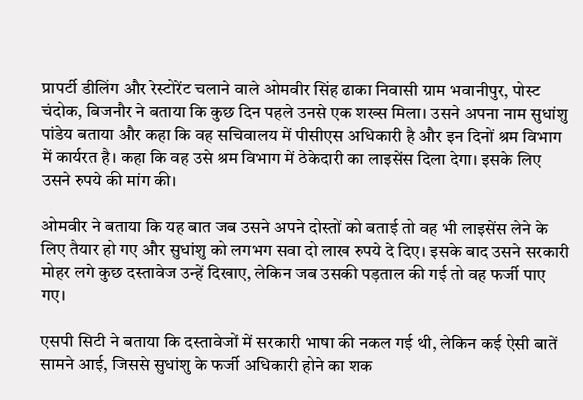प्रापर्टी डीलिंग और रेस्टोरेंट चलाने वाले ओमवीर सिंह ढाका निवासी ग्राम भवानीपुर, पोस्ट चंदोक, बिजनौर ने बताया कि कुछ दिन पहले उनसे एक शख्स मिला। उसने अपना नाम सुधांशु पांडेय बताया और कहा कि वह सचिवालय में पीसीएस अधिकारी है और इन दिनों श्रम विभाग में कार्यरत है। कहा कि वह उसे श्रम विभाग में ठेकेदारी का लाइसेंस दिला देगा। इसके लिए उसने रुपये की मांग की।

ओमवीर ने बताया कि यह बात जब उसने अपने दोस्तों को बताई तो वह भी लाइसेंस लेने के लिए तैयार हो गए और सुधांशु को लगभग सवा दो लाख रुपये दे दिए। इसके बाद उसने सरकारी मोहर लगे कुछ दस्तावेज उन्हें दिखाए, लेकिन जब उसकी पड़ताल की गई तो वह फर्जी पाए गए।

एसपी सिटी ने बताया कि दस्तावेजों में सरकारी भाषा की नकल गई थी, लेकिन कई ऐसी बातें सामने आई, जिससे सुधांशु के फर्जी अधिकारी होने का शक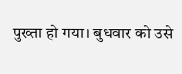पुख्ता हो गया। बुधवार को उसे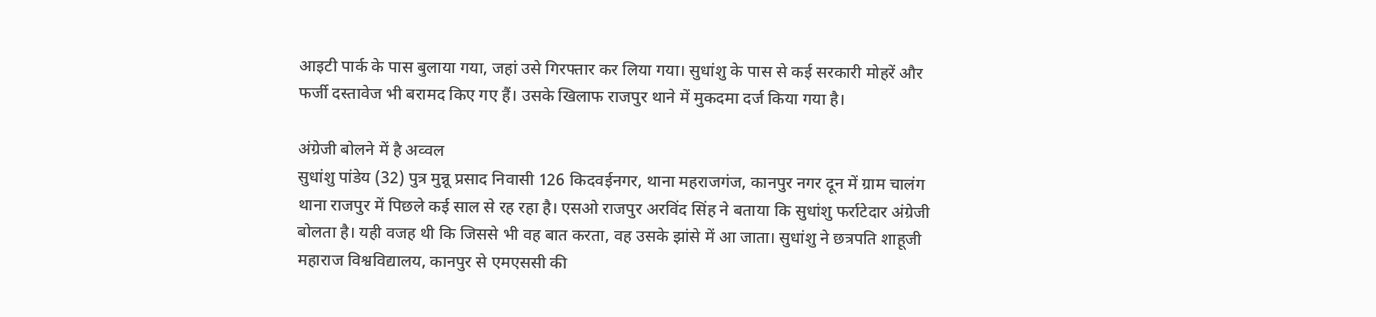आइटी पार्क के पास बुलाया गया, जहां उसे गिरफ्तार कर लिया गया। सुधांशु के पास से कई सरकारी मोहरें और फर्जी दस्तावेज भी बरामद किए गए हैं। उसके खिलाफ राजपुर थाने में मुकदमा दर्ज किया गया है।

अंग्रेजी बोलने में है अव्वल
सुधांशु पांडेय (32) पुत्र मुन्नू प्रसाद निवासी 126 किदवईनगर, थाना महराजगंज, कानपुर नगर दून में ग्राम चालंग थाना राजपुर में पिछले कई साल से रह रहा है। एसओ राजपुर अरविंद सिंह ने बताया कि सुधांशु फर्राटेदार अंग्रेजी बोलता है। यही वजह थी कि जिससे भी वह बात करता, वह उसके झांसे में आ जाता। सुधांशु ने छत्रपति शाहूजी महाराज विश्वविद्यालय, कानपुर से एमएससी की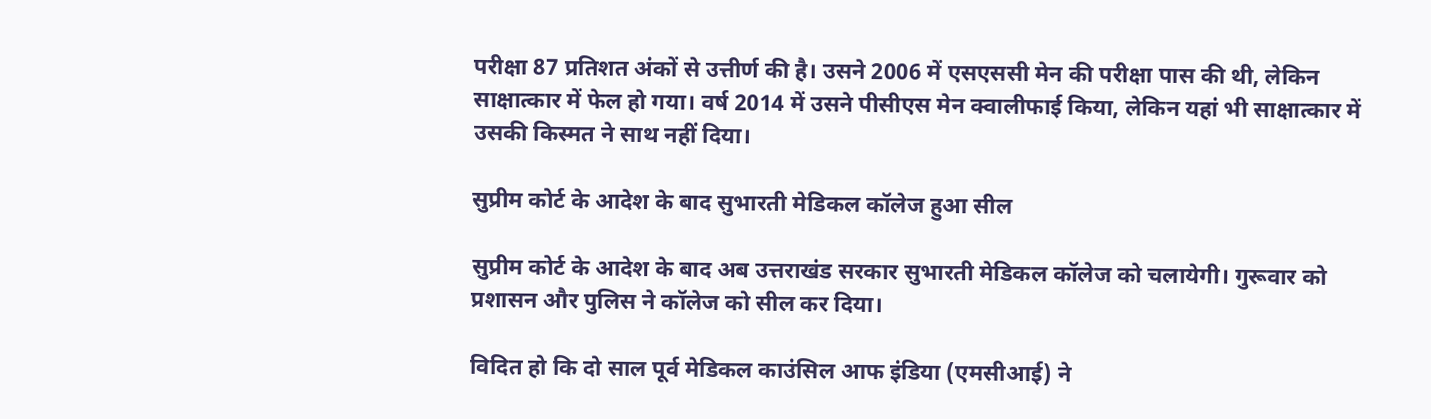परीक्षा 87 प्रतिशत अंकों से उत्तीर्ण की है। उसने 2006 में एसएससी मेन की परीक्षा पास की थी, लेकिन साक्षात्कार में फेल हो गया। वर्ष 2014 में उसने पीसीएस मेन क्वालीफाई किया, लेकिन यहां भी साक्षात्कार में उसकी किस्मत ने साथ नहीं दिया।

सुप्रीम कोर्ट के आदेश के बाद सुभारती मेडिकल कॉलेज हुआ सील

सुप्रीम कोर्ट के आदेश के बाद अब उत्तराखंड सरकार सुभारती मेडिकल कॉलेज को चलायेगी। गुरूवार को प्रशासन और पुलिस ने कॉलेज को सील कर दिया।

विदित हो कि दो साल पूर्व मेडिकल काउंसिल आफ इंडिया (एमसीआई) ने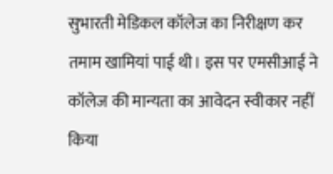सुभारती मेडिकल कॉलेज का निरीक्षण कर तमाम खामियां पाई थी। इस पर एमसीआई ने कॉलेज की मान्यता का आवेदन स्वीकार नहीं किया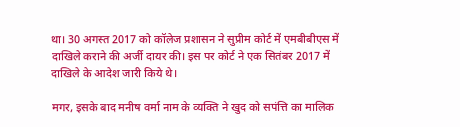था। 30 अगस्त 2017 को कॉलेज प्रशासन ने सुप्रीम कोर्ट में एमबीबीएस में दाखिले कराने की अर्जी दायर की। इस पर कोर्ट ने एक सितंबर 2017 में दाखिले के आदेश जारी किये थे।

मगर, इसके बाद मनीष वर्मा नाम के व्यक्ति ने खुद को सपंत्ति का मालिक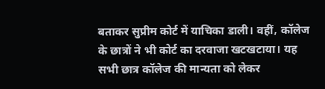बताकर सुप्रीम कोर्ट में याचिका डाली। वहीं, कॉलेज के छात्रों ने भी कोर्ट का दरवाजा खटखटाया। यह सभी छात्र कॉलेज की मान्यता को लेकर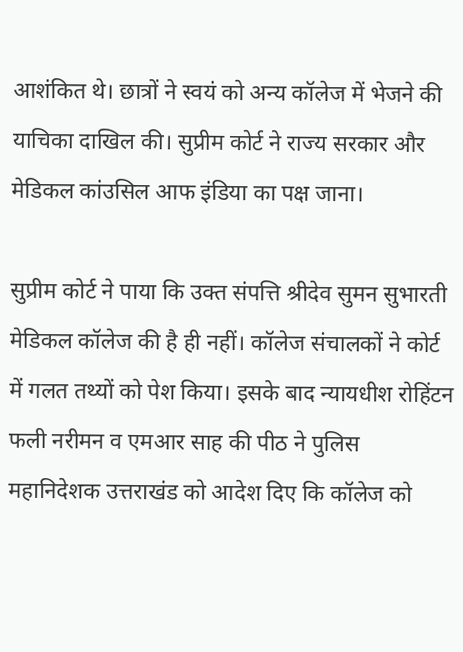आशंकित थे। छात्रों ने स्वयं को अन्य कॉलेज में भेजने की याचिका दाखिल की। सुप्रीम कोर्ट ने राज्य सरकार और मेडिकल कांउसिल आफ इंडिया का पक्ष जाना।

सुप्रीम कोर्ट ने पाया कि उक्त संपत्ति श्रीदेव सुमन सुभारती मेडिकल कॉलेज की है ही नहीं। कॉलेज संचालकों ने कोर्ट में गलत तथ्यों को पेश किया। इसके बाद न्यायधीश रोहिंटन फली नरीमन व एमआर साह की पीठ ने पुलिस महानिदेशक उत्तराखंड को आदेश दिए कि कॉलेज को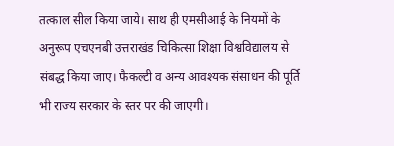तत्काल सील किया जाये। साथ ही एमसीआई के नियमों के अनुरूप एचएनबी उत्तराखंड चिकित्सा शिक्षा विश्वविद्यालय से संबद्ध किया जाए। फैकल्टी व अन्य आवश्यक संसाधन की पूर्ति भी राज्य सरकार के स्तर पर की जाएगी।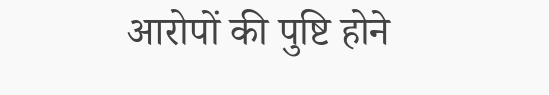आरोपों की पुष्टि होने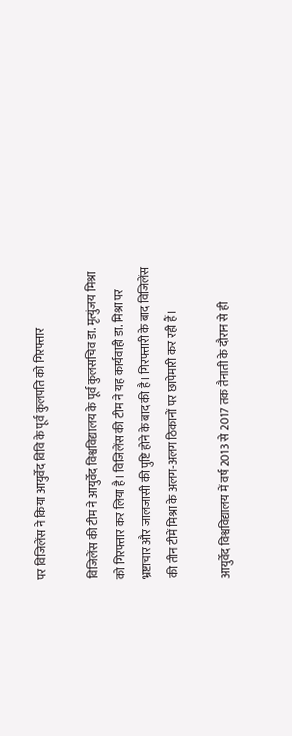पर विजिलेंस ने किया आयुर्वेद विवि के पूर्व कुलपति को गिरफ्तार

विजिलेंस की टीम ने आयुर्वेद विश्वविद्यालय के पूर्व कुलसचिव डा. मृत्युंजय मिश्रा को गिरफ्तार कर लिया है। विजिलेंस की टीम ने यह कार्यवाही डा. मिश्रा पर भ्रष्टाचार और जालजासी की पुष्टि होने के बाद की है। गिरफ्तारी के बाद विजिलेंस की तीन टीमें मिश्रा के अलग-अलग ठिकानों पर छापेमारी कर रही हैं।

आयुर्वेद विश्वविद्यालय में वर्ष 2013 से 2017 तक तैनाती के दौरान से ही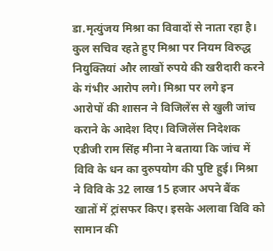डा.मृत्युंजय मिश्रा का विवादों से नाता रहा है। कुल सचिव रहते हुए मिश्रा पर नियम विरुद्ध नियुक्तियां और लाखों रुपये की खरीदारी करने के गंभीर आरोप लगे। मिश्रा पर लगे इन आरोपों की शासन ने विजिलेंस से खुली जांच कराने के आदेश दिए। विजिलेंस निदेशक एडीजी राम सिंह मीना ने बताया कि जांच में विवि के धन का दुरुपयोग की पुष्टि हुई। मिश्रा ने विवि के 32 लाख 15 हजार अपने बैंक खातों में ट्रांसफर किए। इसके अलावा विवि को सामान की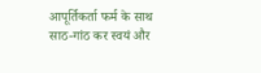आपूर्तिकर्ता फर्म के साथ साठ-गांठ कर स्वयं और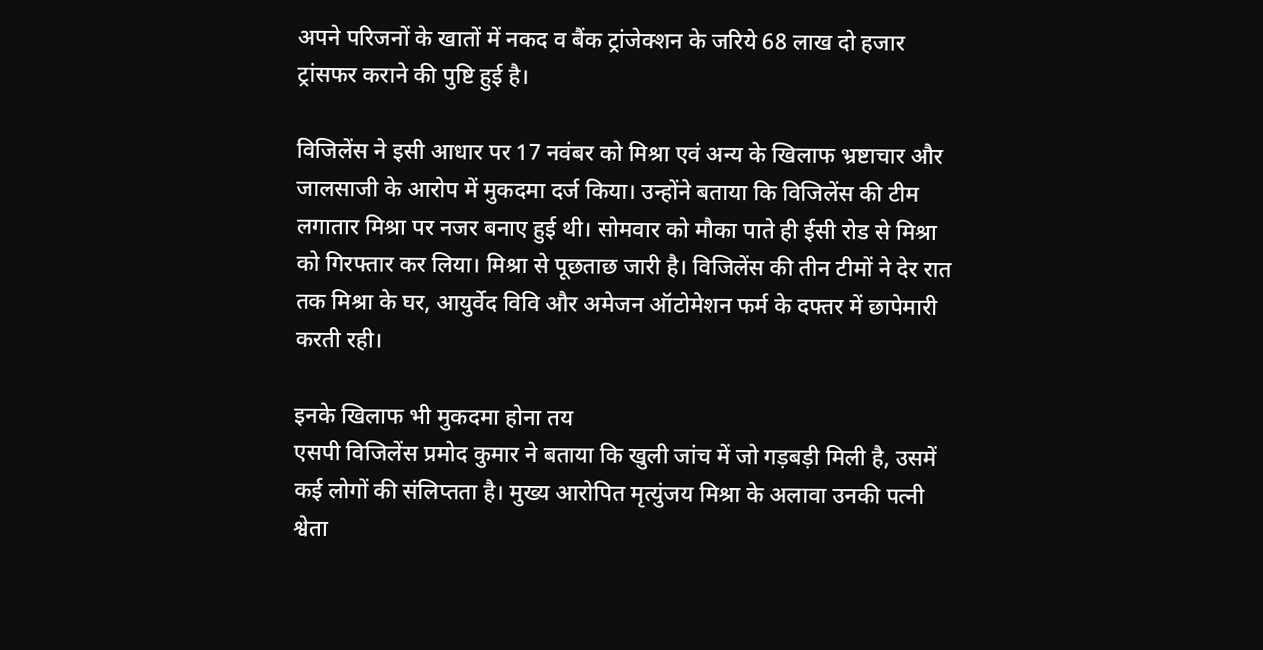अपने परिजनों के खातों में नकद व बैंक ट्रांजेक्शन के जरिये 68 लाख दो हजार ट्रांसफर कराने की पुष्टि हुई है।

विजिलेंस ने इसी आधार पर 17 नवंबर को मिश्रा एवं अन्य के खिलाफ भ्रष्टाचार और जालसाजी के आरोप में मुकदमा दर्ज किया। उन्होंने बताया कि विजिलेंस की टीम लगातार मिश्रा पर नजर बनाए हुई थी। सोमवार को मौका पाते ही ईसी रोड से मिश्रा को गिरफ्तार कर लिया। मिश्रा से पूछताछ जारी है। विजिलेंस की तीन टीमों ने देर रात तक मिश्रा के घर, आयुर्वेद विवि और अमेजन ऑटोमेशन फर्म के दफ्तर में छापेमारी करती रही।

इनके खिलाफ भी मुकदमा होना तय
एसपी विजिलेंस प्रमोद कुमार ने बताया कि खुली जांच में जो गड़बड़ी मिली है, उसमें कई लोगों की संलिप्तता है। मुख्य आरोपित मृत्युंजय मिश्रा के अलावा उनकी पत्नी श्वेता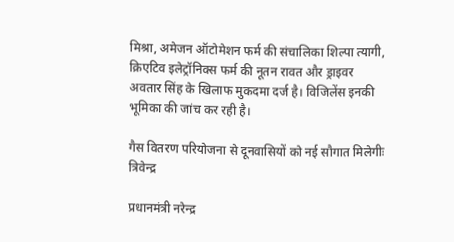मिश्रा, अमेजन ऑटोमेशन फर्म की संचालिका शिल्पा त्यागी, क्रिएटिव इलेट्रॉनिक्स फर्म की नूतन रावत और ड्राइवर अवतार सिंह के खिलाफ मुकदमा दर्ज है। विजिलेंस इनकी भूमिका की जांच कर रही है।

गैस वितरण परियोजना से दूनवासियों को नई सौगात मिलेगीः त्रिवेन्द्र

प्रधानमंत्री नरेन्द्र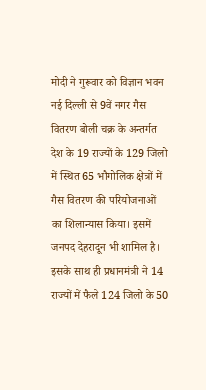मोदी ने गुरूवार को विज्ञान भवन नई दिल्ली से 9वें नगर गैस वितरण बोली चक्र के अन्तर्गत देश के 19 राज्यों के 129 जिलो में स्थित 65 भौगोलिक क्षेत्रों में गैस वितरण की परियोजनाओं का शिलान्यास किया। इसमें जनपद देहरादून भी शामिल है। इसके साथ ही प्रधानमंत्री ने 14 राज्यों में फैले 124 जिलो के 50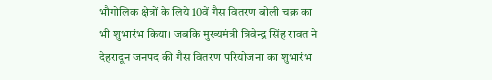भौगोलिक क्षेत्रों के लिये 10वें गैस वितरण बोली चक्र का भी शुभारंभ किया। जबकि मुख्यमंत्री त्रिवेन्द्र सिंह रावत ने देहरादून जनपद की गैस वितरण परियोजना का शुभारंभ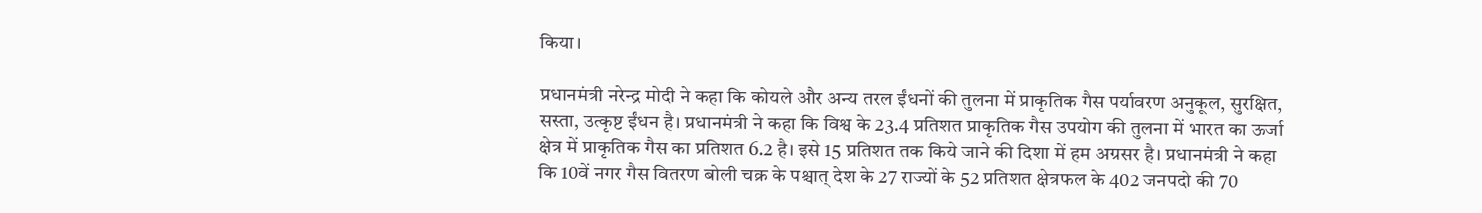किया।

प्रधानमंत्री नरेन्द्र मोदी ने कहा कि कोयले और अन्य तरल ईंधनों की तुलना में प्राकृतिक गैस पर्यावरण अनुकूल, सुरक्षित, सस्ता, उत्कृष्ट ईंधन है। प्रधानमंत्री ने कहा कि विश्व के 23.4 प्रतिशत प्राकृतिक गैस उपयोग की तुलना में भारत का ऊर्जा क्षेत्र में प्राकृतिक गैस का प्रतिशत 6.2 है। इसे 15 प्रतिशत तक किये जाने की दिशा में हम अग्रसर है। प्रधानमंत्री ने कहा कि 10वें नगर गैस वितरण बोली चक्र के पश्चात् देश के 27 राज्यों के 52 प्रतिशत क्षेत्रफल के 402 जनपदो की 70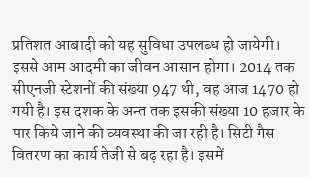प्रतिशत आबादी को यह सुविधा उपलब्ध हो जायेगी। इससे आम आदमी का जीवन आसान होगा। 2014 तक सीएनजी स्टेशनों की संख्या 947 थी, वह आज 1470 हो गयी है। इस दशक के अन्त तक इसकी संख्या 10 हजार के पार किये जाने की व्यवस्था की जा रही है। सिटी गैस वितरण का कार्य तेजी से बढ़ रहा है। इसमें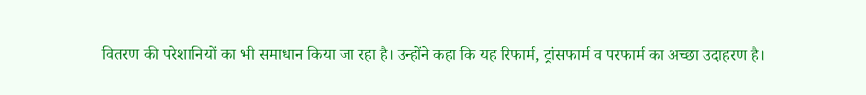वितरण की परेशानियों का भी समाधान किया जा रहा है। उन्होंने कहा कि यह रिफार्म, ट्रांसफार्म व परफार्म का अच्छा उदाहरण है।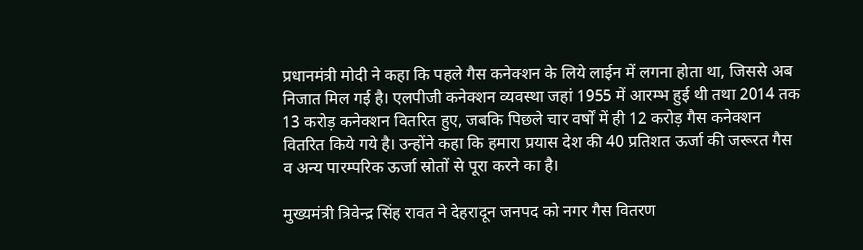प्रधानमंत्री मोदी ने कहा कि पहले गैस कनेक्शन के लिये लाईन में लगना होता था, जिससे अब निजात मिल गई है। एलपीजी कनेक्शन व्यवस्था जहां 1955 में आरम्भ हुई थी तथा 2014 तक 13 करोड़ कनेक्शन वितरित हुए, जबकि पिछले चार वर्षों में ही 12 करोड़ गैस कनेक्शन वितरित किये गये है। उन्होंने कहा कि हमारा प्रयास देश की 40 प्रतिशत ऊर्जा की जरूरत गैस व अन्य पारम्परिक ऊर्जा स्रोतों से पूरा करने का है।

मुख्यमंत्री त्रिवेन्द्र सिंह रावत ने देहरादून जनपद को नगर गैस वितरण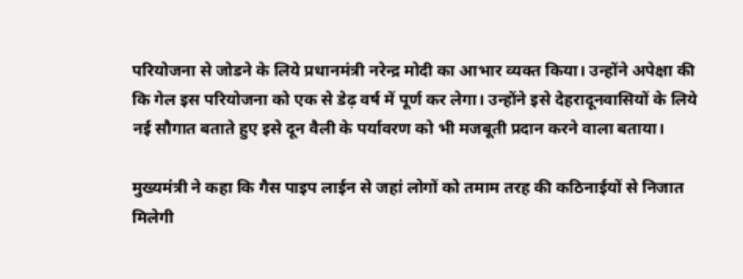परियोजना से जोडने के लिये प्रधानमंत्री नरेन्द्र मोदी का आभार व्यक्त किया। उन्होंने अपेक्षा की कि गेल इस परियोजना को एक से डेढ़ वर्ष में पूर्ण कर लेगा। उन्होंने इसे देहरादूनवासियों के लिये नई सौगात बताते हुए इसे दून वैली के पर्यावरण को भी मजबूती प्रदान करने वाला बताया।

मुख्यमंत्री ने कहा कि गैस पाइप लाईन से जहां लोगों को तमाम तरह की कठिनाईयों से निजात मिलेगी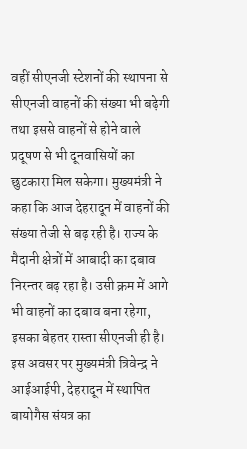वहीं सीएनजी स्टेशनों की स्थापना से सीएनजी वाहनों की संख्या भी बढ़ेगी तथा इससे वाहनों से होने वाले प्रदूषण से भी दूनवासियों का छुटकारा मिल सकेगा। मुख्यमंत्री ने कहा कि आज देहरादून में वाहनों की संख्या तेजी से बढ़ रही है। राज्य के मैदानी क्षेत्रों में आबादी का दबाव निरन्तर बढ़ रहा है। उसी क्रम में आगे भी वाहनों का दबाव बना रहेगा, इसका बेहतर रास्ता सीएनजी ही है। इस अवसर पर मुख्यमंत्री त्रिवेन्द्र ने आईआईपी, देहरादून में स्थापित बायोगैस संयत्र का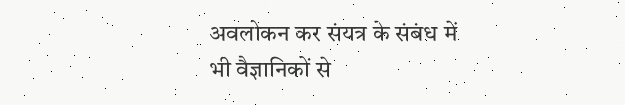अवलोकन कर संयत्र के संबंध में भी वैज्ञानिकों से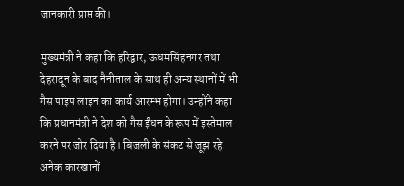जानकारी प्राप्त की।

मुख्यमंत्री ने कहा कि हरिद्वार, ऊधमसिंहनगर तथा देहरादून के बाद नैनीताल के साथ ही अन्य स्थानों में भी गैस पाइप लाइन का कार्य आरम्भ होगा। उन्होंने कहा कि प्रधानमंत्री ने देश को गैस ईंधन के रूप में इस्तेमाल करने पर जोर दिया है। बिजली के संकट से जूझ रहे अनेक कारखानों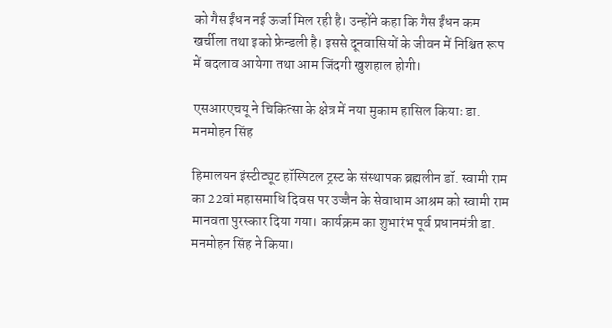को गैस ईंधन नई ऊर्जा मिल रही है। उन्होंने कहा कि गैस ईंधन कम खर्चीला तथा इको फ्रेन्डली है। इससे दूनवासियों के जीवन में निश्चित रूप में बदलाव आयेगा तथा आम जिंदगी खुशहाल होगी।

एसआरएचयू ने चिकित्सा के क्षेत्र में नया मुकाम हासिल कियाः डा. मनमोहन सिंह

हिमालयन इंस्टीट्यूट हॉस्पिटल ट्रस्ट के संस्थापक ब्रह्मलीन डॉ. स्वामी राम का 22वां महासमाधि दिवस पर उज्जैन के सेवाधाम आश्रम को स्वामी राम मानवता पुरस्कार दिया गया। कार्यक्रम का शुभारंभ पूर्व प्रधानमंत्री डा. मनमोहन सिंह ने किया।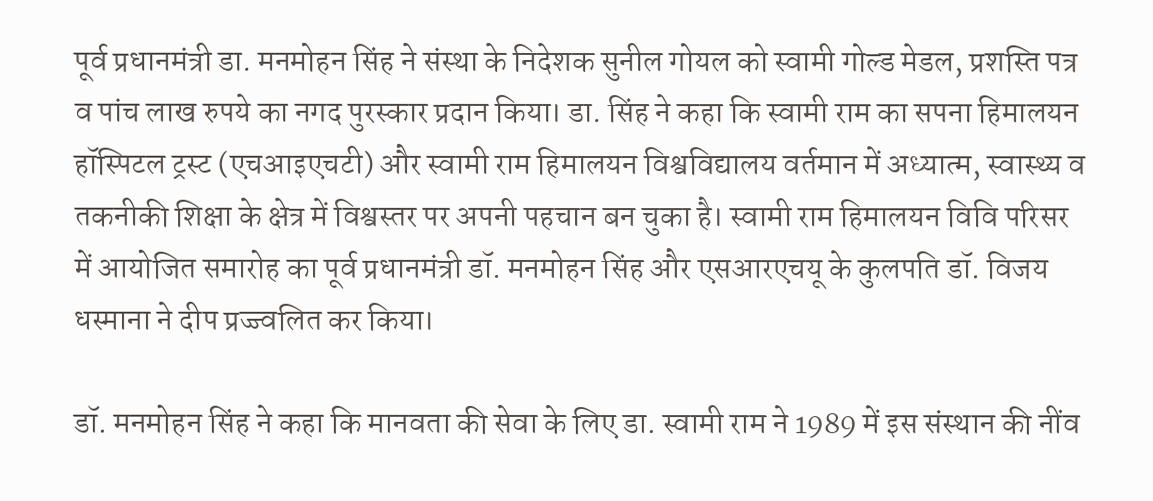पूर्व प्रधानमंत्री डा. मनमोहन सिंह ने संस्था के निदेशक सुनील गोयल को स्वामी गोल्ड मेडल, प्रशस्ति पत्र व पांच लाख रुपये का नगद पुरस्कार प्रदान किया। डा. सिंह ने कहा कि स्वामी राम का सपना हिमालयन हॉस्पिटल ट्रस्ट (एचआइएचटी) और स्वामी राम हिमालयन विश्वविद्यालय वर्तमान में अध्यात्म, स्वास्थ्य व तकनीकी शिक्षा के क्षेत्र में विश्वस्तर पर अपनी पहचान बन चुका है। स्वामी राम हिमालयन विवि परिसर में आयोजित समारोह का पूर्व प्रधानमंत्री डॉ. मनमोहन सिंह और एसआरएचयू के कुलपति डॉ. विजय धस्माना ने दीप प्रज्ज्वलित कर किया।

डॉ. मनमोहन सिंह ने कहा कि मानवता की सेवा के लिए डा. स्वामी राम ने 1989 में इस संस्थान की नींव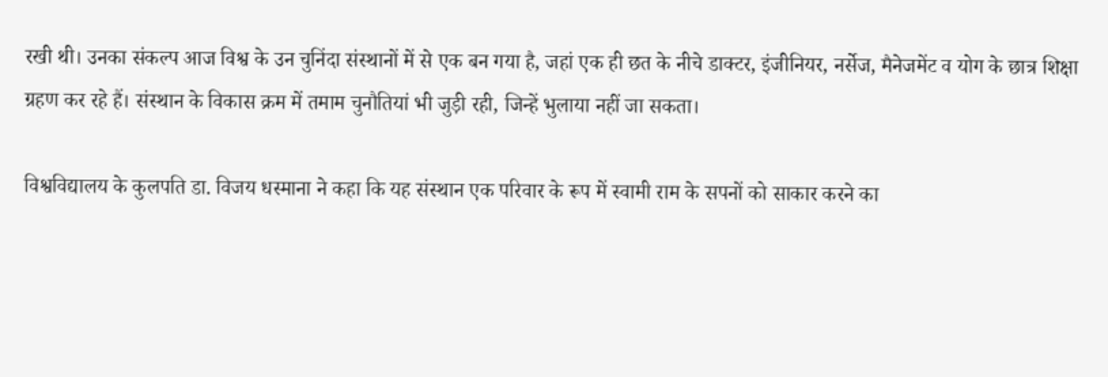रखी थी। उनका संकल्प आज विश्व के उन चुनिंदा संस्थानों में से एक बन गया है, जहां एक ही छत के नीचे डाक्टर, इंजीनियर, नर्सेज, मैनेजमेंट व योग के छात्र शिक्षा ग्रहण कर रहे हैं। संस्थान के विकास क्रम में तमाम चुनौतियां भी जुड़ी रही, जिन्हें भुलाया नहीं जा सकता।

विश्वविद्यालय के कुलपति डा. विजय धस्माना ने कहा कि यह संस्थान एक परिवार के रूप में स्वामी राम के सपनों को साकार करने का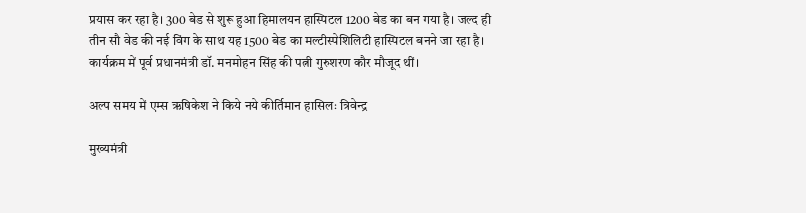प्रयास कर रहा है। 300 बेड से शुरू हुआ हिमालयन हास्पिटल 1200 बेड का बन गया है। जल्द ही तीन सौ वेड की नई विंग के साथ यह 1500 बेड का मल्टीस्पेशिलिटी हास्पिटल बनने जा रहा है। कार्यक्रम में पूर्व प्रधानमंत्री डॉ. मनमोहन सिंह की पत्नी गुरुशरण कौर मौजूद थीं।

अल्प समय में एम्स ऋषिकेश ने किये नये कीर्तिमान हासिलः त्रिवेन्द्र

मुख्यमंत्री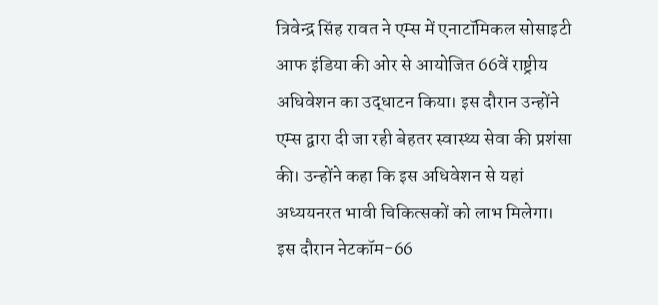त्रिवेन्द्र सिंह रावत ने एम्स में एनाटॉमिकल सोसाइटी आफ इंडिया की ओर से आयोजित 66वें राष्ट्रीय अधिवेशन का उद्धाटन किया। इस दौरान उन्होंने एम्स द्वारा दी जा रही बेहतर स्वास्थ्य सेवा की प्रशंसा की। उन्होंने कहा कि इस अधिवेशन से यहां अध्ययनरत भावी चिकित्सकों को लाभ मिलेगा। इस दौरान नेटकॉम-66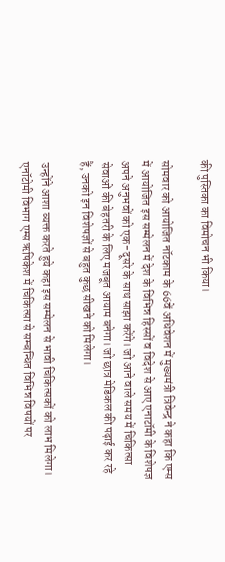की पुस्तिका का विमोचन भी किया।

सोमवार को आयोजित नॉटकाम के 66वें अधिवेशन में मुख्यमंत्री त्रिवेन्द्र ने कहा कि एम्स में आयोजित इस सम्मेलन में देश के विभिन्न हिस्सों व विदेश से आए एनाटॉमी के विशेषज्ञ अपने अनुभवों को एक-दूसरे के साथ साझा करेंगे। जो आने वाले समय में चिकित्सा सेवाओं की बेहतरी के लिए मजबूत आयाम बनेगा। जो छात्र मेडिकल की पढ़ाई कर रहे हैं, उनको इन विशेषज्ञों से बहुत कुछ सीखने को मिलेगा।

उन्होंने आशा व्यक्त करते हुये कहा इस सम्मेलन से भावी चिकित्सकों को लाभ मिलेगा। एनॉटोमी विभाग एम्स ऋषिकेश में चिकित्सा से सम्बन्धित विभिन्न विषयों पर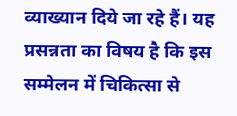व्याख्यान दिये जा रहे हैं। यह प्रसन्नता का विषय है कि इस सम्मेलन में चिकित्सा से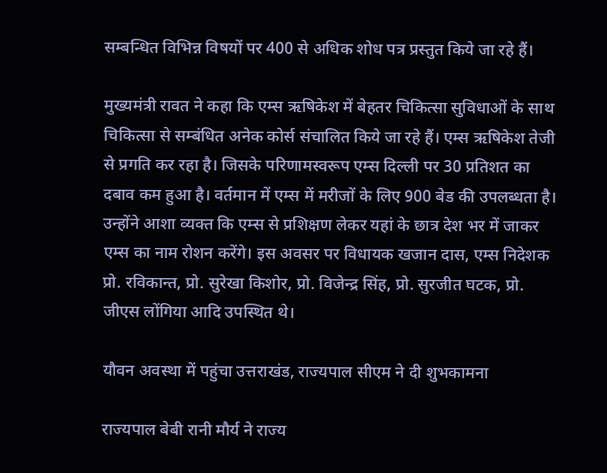सम्बन्धित विभिन्न विषयों पर 400 से अधिक शोध पत्र प्रस्तुत किये जा रहे हैं।

मुख्यमंत्री रावत ने कहा कि एम्स ऋषिकेश में बेहतर चिकित्सा सुविधाओं के साथ चिकित्सा से सम्बंधित अनेक कोर्स संचालित किये जा रहे हैं। एम्स ऋषिकेश तेजी से प्रगति कर रहा है। जिसके परिणामस्वरूप एम्स दिल्ली पर 30 प्रतिशत का दबाव कम हुआ है। वर्तमान में एम्स में मरीजों के लिए 900 बेड की उपलब्धता है। उन्होंने आशा व्यक्त कि एम्स से प्रशिक्षण लेकर यहां के छात्र देश भर में जाकर एम्स का नाम रोशन करेंगे। इस अवसर पर विधायक खजान दास, एम्स निदेशक प्रो. रविकान्त, प्रो. सुरेखा किशोर, प्रो. विजेन्द्र सिंह, प्रो. सुरजीत घटक, प्रो. जीएस लोंगिया आदि उपस्थित थे।

यौवन अवस्था में पहुंचा उत्तराखंड, राज्यपाल सीएम ने दी शुभकामना

राज्यपाल बेबी रानी मौर्य ने राज्य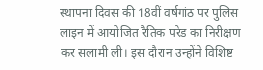स्थापना दिवस की 18वीं वर्षगांठ पर पुलिस लाइन में आयोजित रैतिक परेड का निरीक्षण कर सलामी ली। इस दौरान उन्होंने विशिष्ट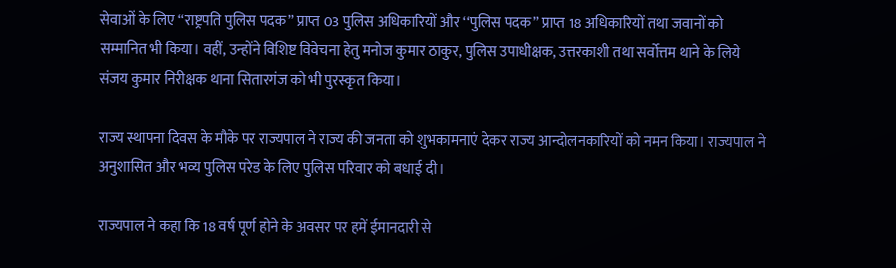सेवाओं के लिए ‘‘राष्ट्रपति पुलिस पदक’’ प्राप्त 03 पुलिस अधिकारियों और ‘‘पुलिस पदक’’ प्राप्त 18 अधिकारियों तथा जवानों को सम्मानित भी किया। वहीं, उन्होंने विशिष्ट विवेचना हेतु मनोज कुमार ठाकुर, पुलिस उपाधीक्षक, उत्तरकाशी तथा सर्वोत्तम थाने के लिये संजय कुमार निरीक्षक थाना सितारगंज को भी पुरस्कृत किया।

राज्य स्थापना दिवस के मौके पर राज्यपाल ने राज्य की जनता को शुभकामनाएं देकर राज्य आन्दोलनकारियों को नमन किया। राज्यपाल ने अनुशासित और भव्य पुलिस परेड के लिए पुलिस परिवार को बधाई दी।

राज्यपाल ने कहा कि 18 वर्ष पूर्ण होने के अवसर पर हमें ईमानदारी से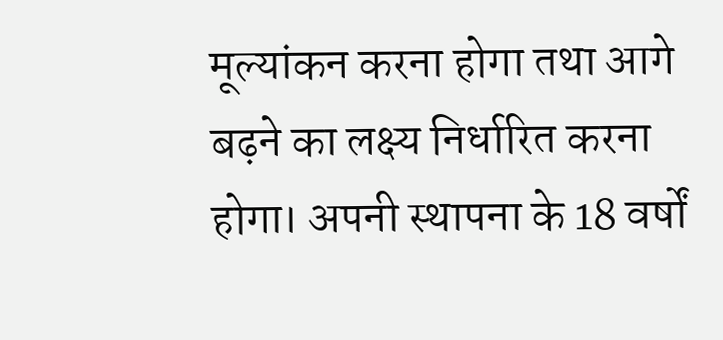मूल्यांकन करना होगा तथा आगे बढ़ने का लक्ष्य निर्धारित करना होगा। अपनी स्थापना के 18 वर्षों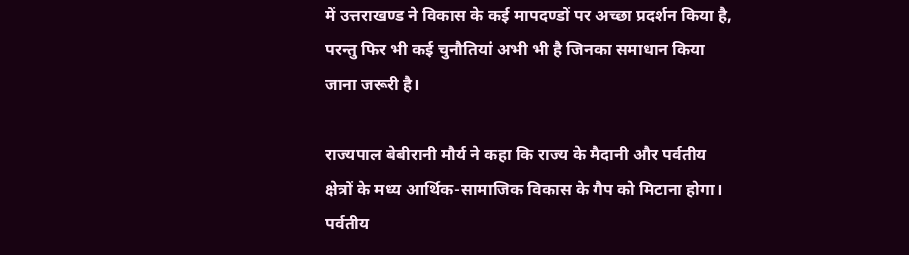में उत्तराखण्ड ने विकास के कई मापदण्डों पर अच्छा प्रदर्शन किया है, परन्तु फिर भी कई चुनौतियां अभी भी है जिनका समाधान किया जाना जरूरी है।

राज्यपाल बेबीरानी मौर्य ने कहा कि राज्य के मैदानी और पर्वतीय क्षेत्रों के मध्य आर्थिक-सामाजिक विकास के गैप को मिटाना होगा। पर्वतीय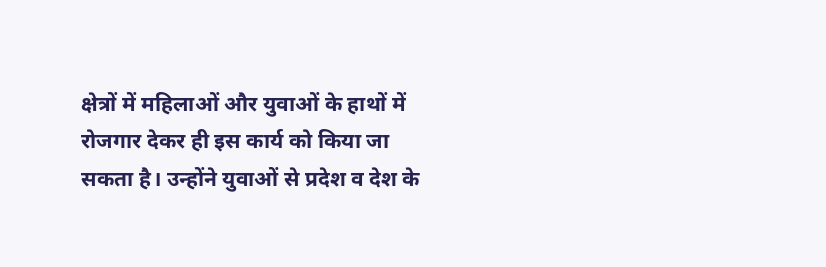क्षेत्रों में महिलाओं और युवाओं के हाथों में रोजगार देकर ही इस कार्य को किया जा सकता है। उन्होंने युवाओं से प्रदेश व देश के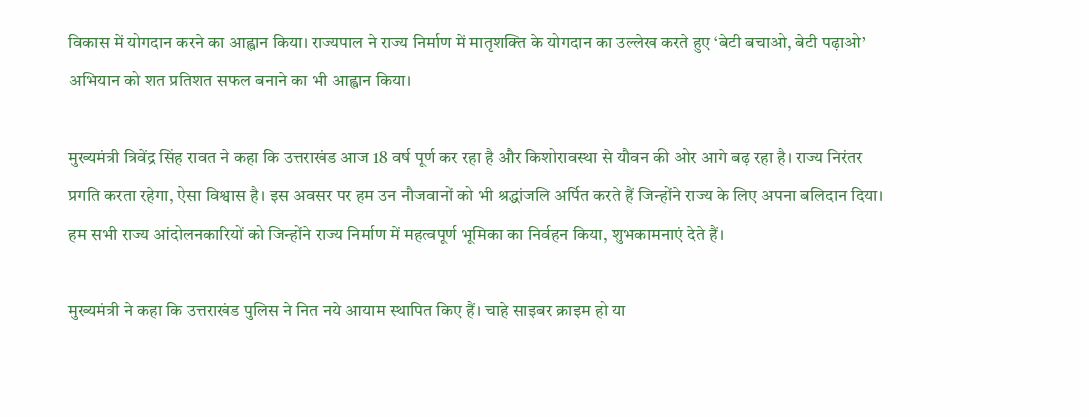विकास में योगदान करने का आह्वान किया। राज्यपाल ने राज्य निर्माण में मातृशक्ति के योगदान का उल्लेख करते हुए ‘बेटी बचाओ, बेटी पढ़ाओ’ अभियान को शत प्रतिशत सफल बनाने का भी आह्वान किया।

मुख्यमंत्री त्रिवेंद्र सिंह रावत ने कहा कि उत्तराखंड आज 18 वर्ष पूर्ण कर रहा है और किशोरावस्था से यौवन की ओर आगे बढ़ रहा है। राज्य निरंतर प्रगति करता रहेगा, ऐसा विश्वास है। इस अवसर पर हम उन नौजवानों को भी श्रद्धांजलि अर्पित करते हैं जिन्होंने राज्य के लिए अपना बलिदान दिया। हम सभी राज्य आंदोलनकारियों को जिन्होंने राज्य निर्माण में महत्वपूर्ण भूमिका का निर्वहन किया, शुभकामनाएं देते हैं।

मुख्यमंत्री ने कहा कि उत्तराखंड पुलिस ने नित नये आयाम स्थापित किए हैं। चाहे साइबर क्राइम हो या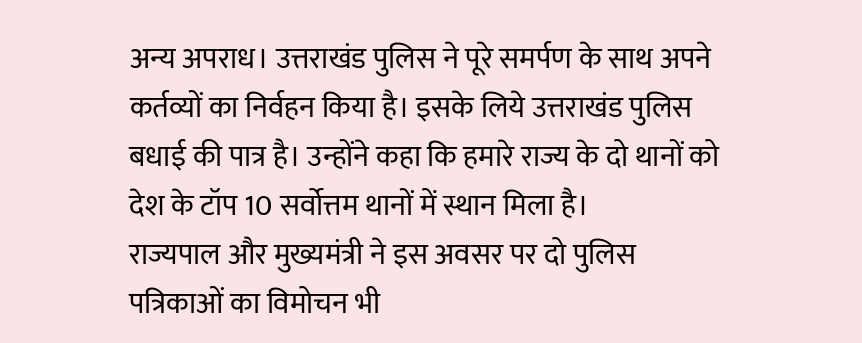अन्य अपराध। उत्तराखंड पुलिस ने पूरे समर्पण के साथ अपने कर्तव्यों का निर्वहन किया है। इसके लिये उत्तराखंड पुलिस बधाई की पात्र है। उन्होंने कहा कि हमारे राज्य के दो थानों को देश के टॉप 10 सर्वोत्तम थानों में स्थान मिला है।
राज्यपाल और मुख्यमंत्री ने इस अवसर पर दो पुलिस पत्रिकाओं का विमोचन भी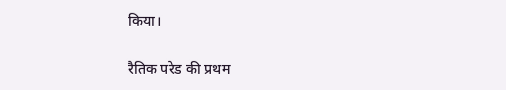किया।

रैतिक परेड की प्रथम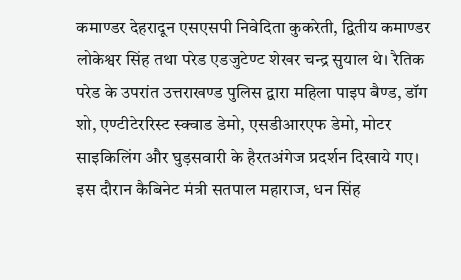कमाण्डर देहरादून एसएसपी निवेदिता कुकरेती, द्वितीय कमाण्डर लोकेश्वर सिंह तथा परेड एडजुटेण्ट शेखर चन्द्र सुयाल थे। रैतिक परेड के उपरांत उत्तराखण्ड पुलिस द्वारा महिला पाइप बैण्ड, डॉग शो, एण्टीटेररिस्ट स्क्वाड डेमो, एसडीआरएफ डेमो, मोटर साइकिलिंग और घुड़सवारी के हैरतअंगेज प्रदर्शन दिखाये गए। इस दौरान कैबिनेट मंत्री सतपाल महाराज, धन सिंह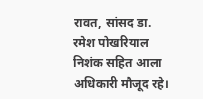रावत, सांसद डा. रमेश पोखरियाल निशंक सहित आला अधिकारी मौजूद रहे।